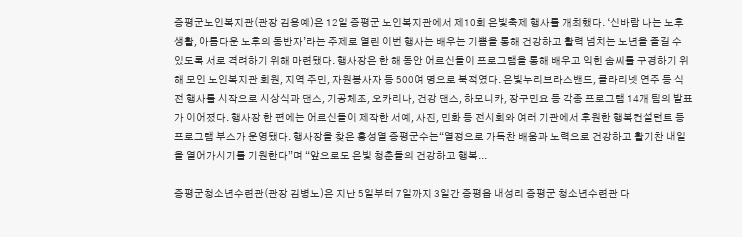증평군노인복지관(관장 김용예)은 12일 증평군 노인복지관에서 제10회 은빛축제 행사를 개최했다. ‘신바람 나는 노후생활, 아름다운 노후의 동반자’라는 주제로 열린 이번 행사는 배우는 기쁨을 통해 건강하고 활력 넘치는 노년을 즐길 수 있도록 서로 격려하기 위해 마련됐다. 행사장은 한 해 동안 어르신들이 프로그램을 통해 배우고 익힌 솜씨를 구경하기 위해 모인 노인복지관 회원, 지역 주민, 자원봉사자 등 500여 명으로 북적였다. 은빛누리브라스밴드, 클라리넷 연주 등 식전 행사를 시작으로 시상식과 댄스, 기공체조, 오카리나, 건강 댄스, 하모니카, 장구민요 등 각종 프로그램 14개 팀의 발표가 이어졌다. 행사장 한 편에는 어르신들이 제작한 서예, 사진, 민화 등 전시회와 여러 기관에서 후원한 행복컨설턴트 등 프로그램 부스가 운영됐다. 행사장을 찾은 홍성열 증평군수는“열정으로 가득찬 배움과 노력으로 건강하고 활기찬 내일을 열어가시기를 기원한다”며 “앞으로도 은빛 청춘들의 건강하고 행복...

증평군청소년수련관(관장 김병노)은 지난 5일부터 7일까지 3일간 증평읍 내성리 증평군 청소년수련관 다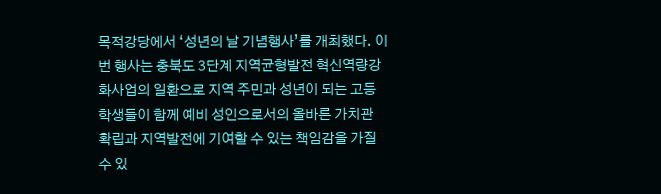목적강당에서 ‘성년의 날 기념행사’를 개최했다. 이번 행사는 충북도 3단계 지역균형발전 혁신역량강화사업의 일환으로 지역 주민과 성년이 되는 고등학생들이 함께 예비 성인으로서의 올바른 가치관 확립과 지역발전에 기여할 수 있는 책임감을 가질 수 있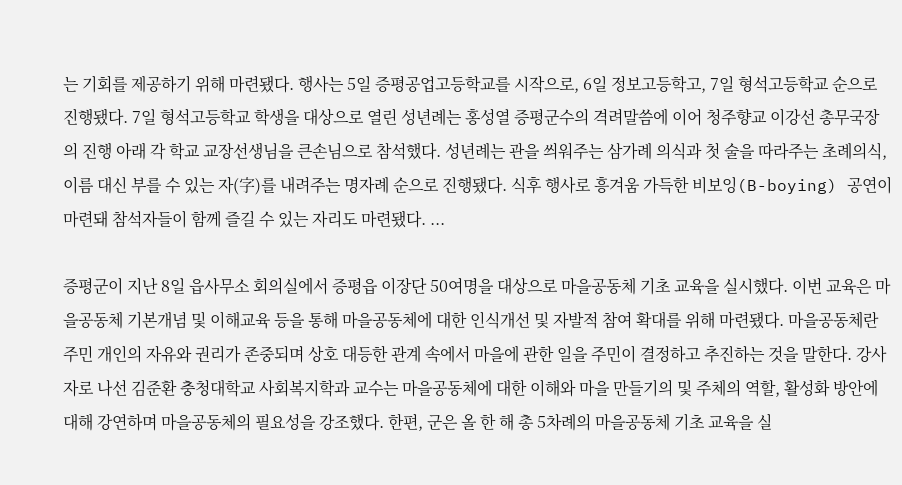는 기회를 제공하기 위해 마련됐다. 행사는 5일 증평공업고등학교를 시작으로, 6일 정보고등학고, 7일 형석고등학교 순으로 진행됐다. 7일 형석고등학교 학생을 대상으로 열린 성년례는 홍성열 증평군수의 격려말씀에 이어 청주향교 이강선 총무국장의 진행 아래 각 학교 교장선생님을 큰손님으로 참석했다. 성년례는 관을 씌워주는 삼가례 의식과 첫 술을 따라주는 초례의식, 이름 대신 부를 수 있는 자(字)를 내려주는 명자례 순으로 진행됐다. 식후 행사로 흥겨움 가득한 비보잉(B-boying) 공연이 마련돼 참석자들이 함께 즐길 수 있는 자리도 마련됐다. ...

증평군이 지난 8일 읍사무소 회의실에서 증평읍 이장단 50여명을 대상으로 마을공동체 기초 교육을 실시했다. 이번 교육은 마을공동체 기본개념 및 이해교육 등을 통해 마을공동체에 대한 인식개선 및 자발적 참여 확대를 위해 마련됐다. 마을공동체란 주민 개인의 자유와 권리가 존중되며 상호 대등한 관계 속에서 마을에 관한 일을 주민이 결정하고 추진하는 것을 말한다. 강사자로 나선 김준환 충청대학교 사회복지학과 교수는 마을공동체에 대한 이해와 마을 만들기의 및 주체의 역할, 활성화 방안에 대해 강연하며 마을공동체의 필요성을 강조했다. 한편, 군은 올 한 해 총 5차례의 마을공동체 기초 교육을 실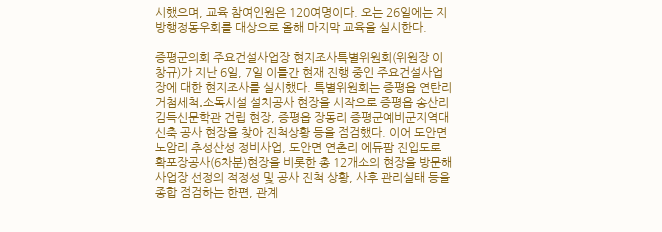시했으며, 교육 참여인원은 120여명이다. 오는 26일에는 지방행정동우회를 대상으로 올해 마지막 교육을 실시한다.

증평군의회 주요건설사업장 현지조사특별위원회(위원장 이창규)가 지난 6일, 7일 이틀간 현재 진행 중인 주요건설사업장에 대한 현지조사를 실시했다. 특별위원회는 증평읍 연탄리 거첨세척․소독시설 설치공사 현장을 시작으로 증평읍 송산리 김득신문학관 건립 현장, 증평읍 장동리 증평군예비군지역대 신축 공사 현장을 찾아 진척상황 등을 점검했다. 이어 도안면 노암리 추성산성 정비사업, 도안면 연촌리 에듀팜 진입도로 확포장공사(6차분)현장을 비롯한 총 12개소의 현장을 방문해 사업장 선정의 적정성 및 공사 진척 상황, 사후 관리실태 등을 종합 점검하는 한편, 관계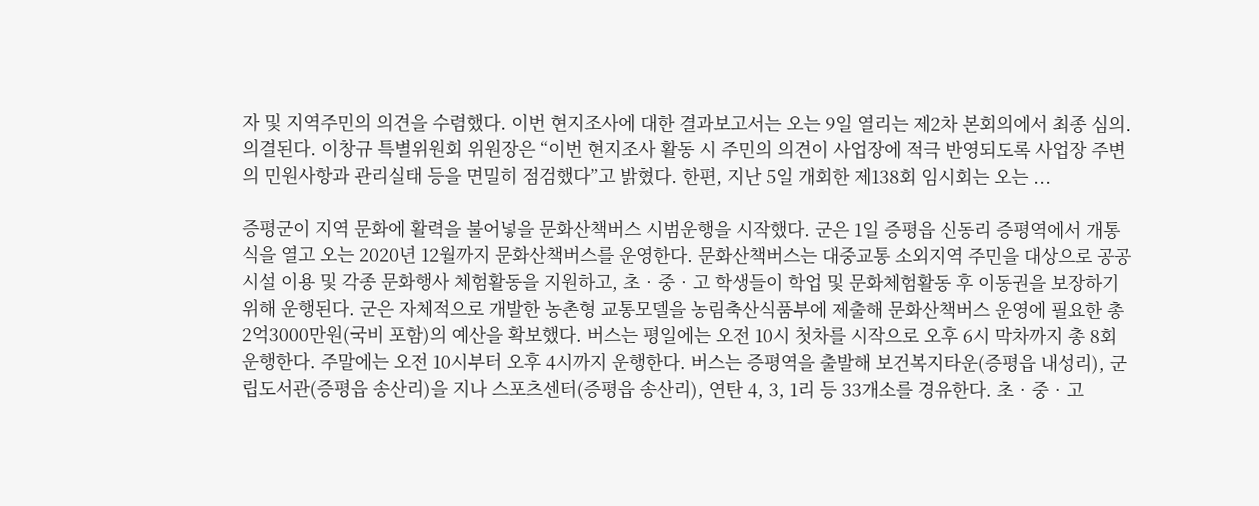자 및 지역주민의 의견을 수렴했다. 이번 현지조사에 대한 결과보고서는 오는 9일 열리는 제2차 본회의에서 최종 심의․의결된다. 이창규 특별위원회 위원장은 “이번 현지조사 활동 시 주민의 의견이 사업장에 적극 반영되도록 사업장 주변의 민원사항과 관리실태 등을 면밀히 점검했다”고 밝혔다. 한편, 지난 5일 개회한 제138회 임시회는 오는 ...

증평군이 지역 문화에 활력을 불어넣을 문화산책버스 시범운행을 시작했다. 군은 1일 증평읍 신동리 증평역에서 개통식을 열고 오는 2020년 12월까지 문화산책버스를 운영한다. 문화산책버스는 대중교통 소외지역 주민을 대상으로 공공시설 이용 및 각종 문화행사 체험활동을 지원하고, 초‧중‧고 학생들이 학업 및 문화체험활동 후 이동권을 보장하기 위해 운행된다. 군은 자체적으로 개발한 농촌형 교통모델을 농림축산식품부에 제출해 문화산책버스 운영에 필요한 총 2억3000만원(국비 포함)의 예산을 확보했다. 버스는 평일에는 오전 10시 첫차를 시작으로 오후 6시 막차까지 총 8회 운행한다. 주말에는 오전 10시부터 오후 4시까지 운행한다. 버스는 증평역을 출발해 보건복지타운(증평읍 내성리), 군립도서관(증평읍 송산리)을 지나 스포츠센터(증평읍 송산리), 연탄 4, 3, 1리 등 33개소를 경유한다. 초‧중‧고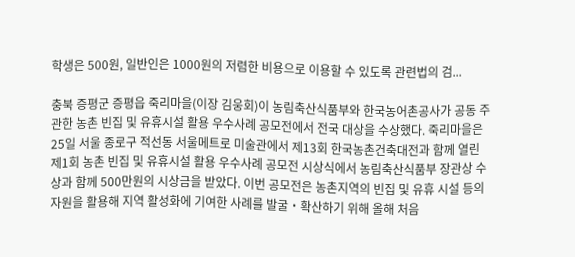학생은 500원, 일반인은 1000원의 저렴한 비용으로 이용할 수 있도록 관련법의 검...

충북 증평군 증평읍 죽리마을(이장 김웅회)이 농림축산식품부와 한국농어촌공사가 공동 주관한 농촌 빈집 및 유휴시설 활용 우수사례 공모전에서 전국 대상을 수상했다. 죽리마을은 25일 서울 종로구 적선동 서울메트로 미술관에서 제13회 한국농촌건축대전과 함께 열린 제1회 농촌 빈집 및 유휴시설 활용 우수사례 공모전 시상식에서 농림축산식품부 장관상 수상과 함께 500만원의 시상금을 받았다. 이번 공모전은 농촌지역의 빈집 및 유휴 시설 등의 자원을 활용해 지역 활성화에 기여한 사례를 발굴‧확산하기 위해 올해 처음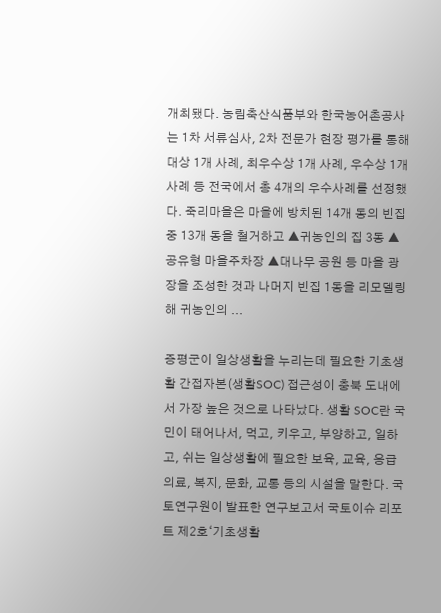개최됐다. 농림축산식품부와 한국농어촌공사는 1차 서류심사, 2차 전문가 현장 평가를 통해 대상 1개 사례, 최우수상 1개 사례, 우수상 1개 사례 등 전국에서 총 4개의 우수사례를 선정했다. 죽리마을은 마을에 방치된 14개 동의 빈집 중 13개 동을 철거하고 ▲귀농인의 집 3동 ▲공유형 마을주차장 ▲대나무 공원 등 마을 광장을 조성한 것과 나머지 빈집 1동을 리모델링해 귀농인의 ...

증평군이 일상생활을 누리는데 필요한 기초생활 간접자본(생활SOC) 접근성이 충북 도내에서 가장 높은 것으로 나타났다. 생활 SOC란 국민이 태어나서, 먹고, 키우고, 부양하고, 일하고, 쉬는 일상생활에 필요한 보육, 교육, 응급의료, 복지, 문화, 교통 등의 시설을 말한다. 국토연구원이 발표한 연구보고서 국토이슈 리포트 제2호‘기초생활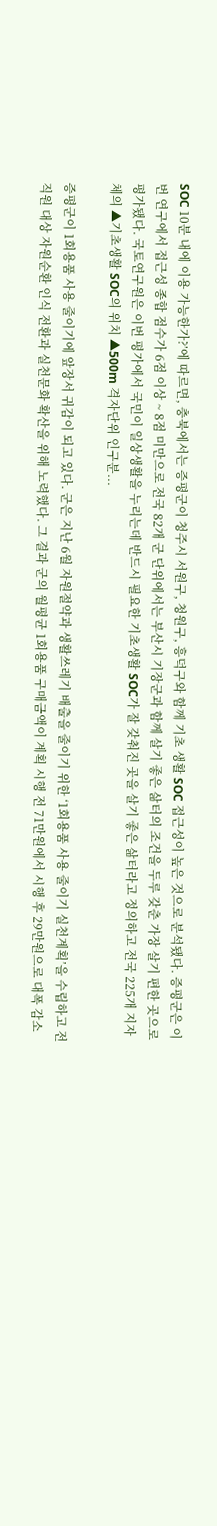SOC 10분 내에 이용 가능한가?’에 따르면, 충북에서는 증평군이 청주시 서원구, 청원구, 흥덕구와 함께 기초 생활 SOC 접근성이 높은 것으로 분석됐다. 증평군은 이번 연구에서 접근성 종합 점수가 6점 이상 ~ 8점 미만으로 전국 82개 군 단위에서는 부산시 기장군과 함께 살기 좋은 삶터의 조건을 두루 갖춘 가장 살기 편한 곳으로 평가됐다. 국토연구원은 이번 평가에서 국민이 일상생활을 누리는데 반드시 필요한 기초생활 SOC가 잘 갖춰진 곳을 살기 좋은 삶터라고 정의하고 전국 225개 지자체의 ▲기초생활 SOC의 위치 ▲500m 격자단위 인구분...

증평군이 1회용품 사용 줄이기에 앞장서 귀감이 되고 있다. 군은 지난 6월 자원절약과 생활쓰레기 배출을 줄이기 위한 ‘1회용품 사용 줄이기 실천계획’을 수립하고 전 직원 대상 자원순환 인식 전환과 실천문화 확산을 위해 노력했다. 그 결과 군의 월평균 1회용품 구매금액이 계획 시행 전 71만원에서 시행 후 29만원으로 대폭 감소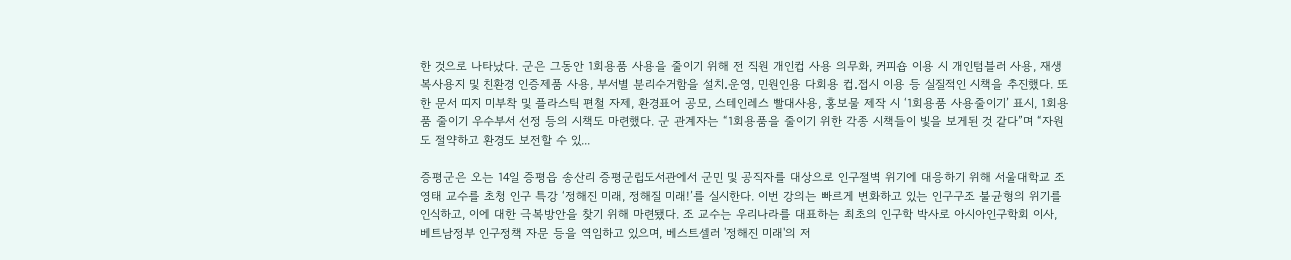한 것으로 나타났다. 군은 그동안 1회용품 사용을 줄이기 위해 전 직원 개인컵 사용 의무화, 커피숍 이용 시 개인텀블러 사용, 재생 복사용지 및 친환경 인증제품 사용, 부서별 분리수거함을 설치․운영, 민원인용 다회용 컵․접시 이용 등 실질적인 시책을 추진했다. 또한 문서 띠지 미부착 및 플라스틱 편철 자제, 환경표어 공모, 스테인레스 빨대사용, 홍보물 제작 시 ‘1회용품 사용줄이기’ 표시, 1회용품 줄이기 우수부서 선정 등의 시책도 마련했다. 군 관계자는 “1회용품을 줄이기 위한 각종 시책들이 빛을 보게된 것 같다”며 “자원도 절약하고 환경도 보전할 수 있...

증평군은 오는 14일 증평읍 송산리 증평군립도서관에서 군민 및 공직자를 대상으로 인구절벽 위기에 대응하기 위해 서울대학교 조영태 교수를 초청 인구 특강 ‘정해진 미래, 정해질 미래!’를 실시한다. 이번 강의는 빠르게 변화하고 있는 인구구조 불균형의 위기를 인식하고, 이에 대한 극복방안을 찾기 위해 마련됐다. 조 교수는 우리나라를 대표하는 최초의 인구학 박사로 아시아인구학회 이사, 베트남정부 인구정책 자문 등을 역임하고 있으며, 베스트셀러 '정해진 미래'의 저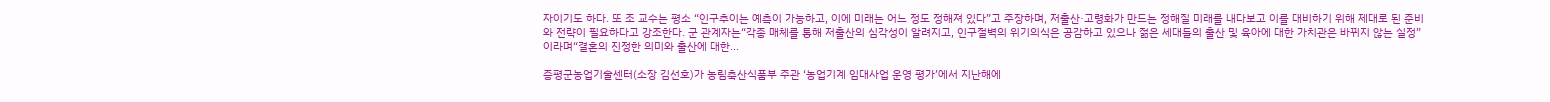자이기도 하다. 또 조 교수는 평소 “인구추이는 예측이 가능하고, 이에 미래는 어느 정도 정해져 있다”고 주장하며, 저출산·고령화가 만드는 정해질 미래를 내다보고 이를 대비하기 위해 제대로 된 준비와 전략이 필요하다고 강조한다. 군 관계자는“각종 매체를 통해 저출산의 심각성이 알려지고, 인구절벽의 위기의식은 공감하고 있으나 젊은 세대들의 출산 및 육아에 대한 가치관은 바뀌지 않는 실정”이라며“결혼의 진정한 의미와 출산에 대한...

증평군농업기술센터(소장 김선호)가 농림축산식품부 주관 ‘농업기계 임대사업 운영 평가’에서 지난해에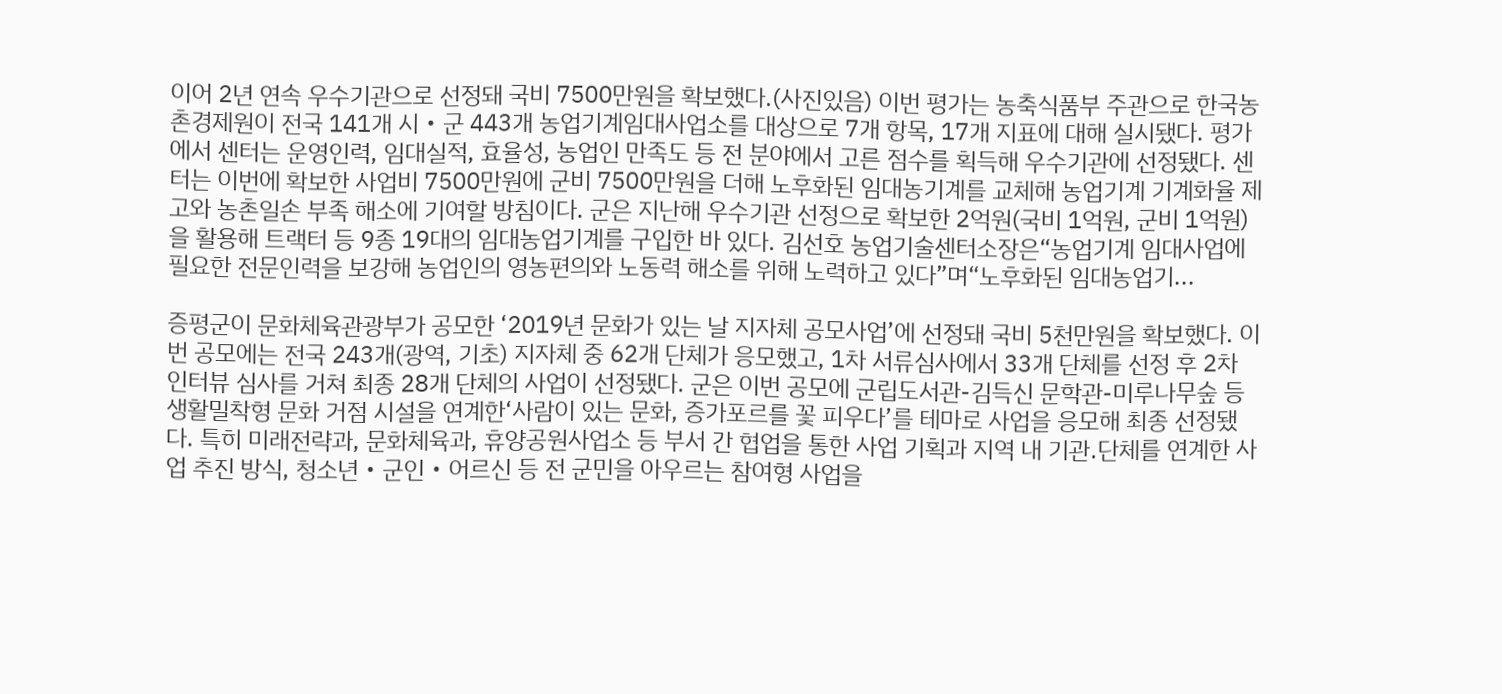이어 2년 연속 우수기관으로 선정돼 국비 7500만원을 확보했다.(사진있음) 이번 평가는 농축식품부 주관으로 한국농촌경제원이 전국 141개 시‧군 443개 농업기계임대사업소를 대상으로 7개 항목, 17개 지표에 대해 실시됐다. 평가에서 센터는 운영인력, 임대실적, 효율성, 농업인 만족도 등 전 분야에서 고른 점수를 획득해 우수기관에 선정됐다. 센터는 이번에 확보한 사업비 7500만원에 군비 7500만원을 더해 노후화된 임대농기계를 교체해 농업기계 기계화율 제고와 농촌일손 부족 해소에 기여할 방침이다. 군은 지난해 우수기관 선정으로 확보한 2억원(국비 1억원, 군비 1억원)을 활용해 트랙터 등 9종 19대의 임대농업기계를 구입한 바 있다. 김선호 농업기술센터소장은“농업기계 임대사업에 필요한 전문인력을 보강해 농업인의 영농편의와 노동력 해소를 위해 노력하고 있다”며“노후화된 임대농업기...

증평군이 문화체육관광부가 공모한 ‘2019년 문화가 있는 날 지자체 공모사업’에 선정돼 국비 5천만원을 확보했다. 이번 공모에는 전국 243개(광역, 기초) 지자체 중 62개 단체가 응모했고, 1차 서류심사에서 33개 단체를 선정 후 2차 인터뷰 심사를 거쳐 최종 28개 단체의 사업이 선정됐다. 군은 이번 공모에 군립도서관-김득신 문학관-미루나무숲 등 생활밀착형 문화 거점 시설을 연계한‘사람이 있는 문화, 증가포르를 꽃 피우다’를 테마로 사업을 응모해 최종 선정됐다. 특히 미래전략과, 문화체육과, 휴양공원사업소 등 부서 간 협업을 통한 사업 기획과 지역 내 기관․단체를 연계한 사업 추진 방식, 청소년‧군인‧어르신 등 전 군민을 아우르는 참여형 사업을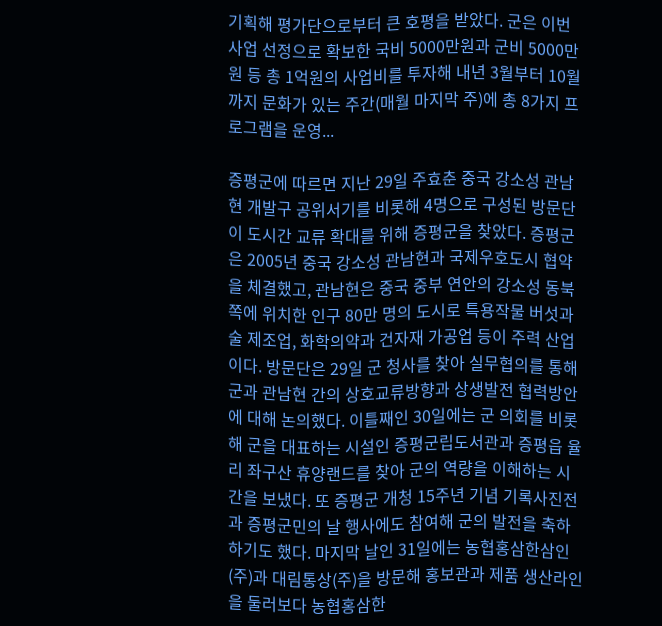기획해 평가단으로부터 큰 호평을 받았다. 군은 이번 사업 선정으로 확보한 국비 5000만원과 군비 5000만원 등 총 1억원의 사업비를 투자해 내년 3월부터 10월까지 문화가 있는 주간(매월 마지막 주)에 총 8가지 프로그램을 운영...

증평군에 따르면 지난 29일 주효춘 중국 강소성 관남현 개발구 공위서기를 비롯해 4명으로 구성된 방문단이 도시간 교류 확대를 위해 증평군을 찾았다. 증평군은 2005년 중국 강소성 관남현과 국제우호도시 협약을 체결했고, 관남현은 중국 중부 연안의 강소성 동북쪽에 위치한 인구 80만 명의 도시로 특용작물 버섯과 술 제조업, 화학의약과 건자재 가공업 등이 주력 산업이다. 방문단은 29일 군 청사를 찾아 실무협의를 통해 군과 관남현 간의 상호교류방향과 상생발전 협력방안에 대해 논의했다. 이틀째인 30일에는 군 의회를 비롯해 군을 대표하는 시설인 증평군립도서관과 증평읍 율리 좌구산 휴양랜드를 찾아 군의 역량을 이해하는 시간을 보냈다. 또 증평군 개청 15주년 기념 기록사진전과 증평군민의 날 행사에도 참여해 군의 발전을 축하하기도 했다. 마지막 날인 31일에는 농협홍삼한삼인(주)과 대림통상(주)을 방문해 홍보관과 제품 생산라인을 둘러보다 농협홍삼한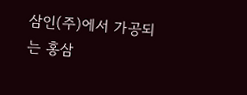삼인(주)에서 가공되는 홍삼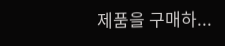제품을 구매하...